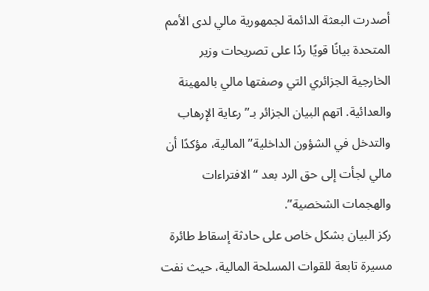أصدرت البعثة الدائمة لجمهورية مالي لدى الأمم المتحدة بيانًا قويًا ردًا على تصريحات وزير الخارجية الجزائري التي وصفتها مالي بالمهينة والعدائية. اتهم البيان الجزائر بـ”رعاية الإرهاب والتدخل في الشؤون الداخلية” المالية، مؤكدًا أن مالي لجأت إلى حق الرد بعد “الافتراءات والهجمات الشخصية”.
ركز البيان بشكل خاص على حادثة إسقاط طائرة مسيرة تابعة للقوات المسلحة المالية، حيث نفت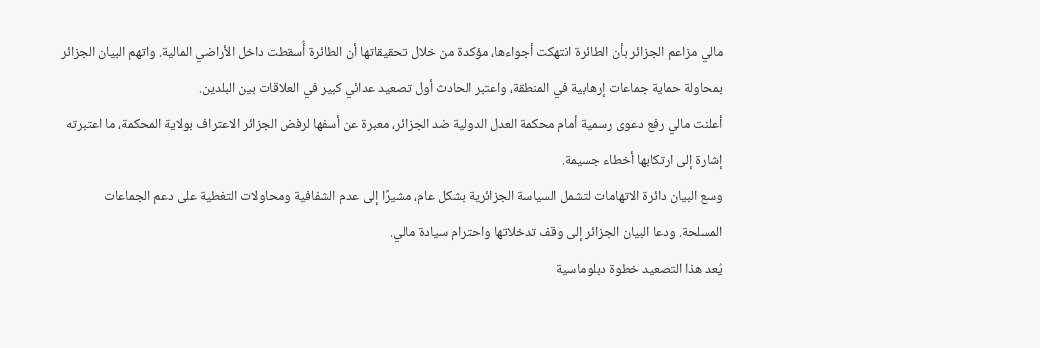مالي مزاعم الجزائر بأن الطائرة انتهكت أجواءها، مؤكدة من خلال تحقيقاتها أن الطائرة أُسقطت داخل الأراضي المالية. واتهم البيان الجزائر بمحاولة حماية جماعات إرهابية في المنطقة، واعتبر الحادث أول تصعيد عدائي كبير في العلاقات بين البلدين.
أعلنت مالي رفع دعوى رسمية أمام محكمة العدل الدولية ضد الجزائر، معبرة عن أسفها لرفض الجزائر الاعتراف بولاية المحكمة، ما اعتبرته إشارة إلى ارتكابها أخطاء جسيمة.
وسع البيان دائرة الاتهامات لتشمل السياسة الجزائرية بشكل عام، مشيرًا إلى عدم الشفافية ومحاولات التغطية على دعم الجماعات المسلحة. ودعا البيان الجزائر إلى وقف تدخلاتها واحترام سيادة مالي.
يُعد هذا التصعيد خطوة دبلوماسية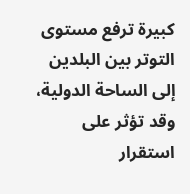كبيرة ترفع مستوى التوتر بين البلدين إلى الساحة الدولية، وقد تؤثر على استقرار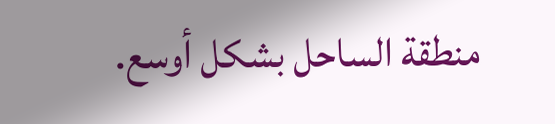منطقة الساحل بشكل أوسع.